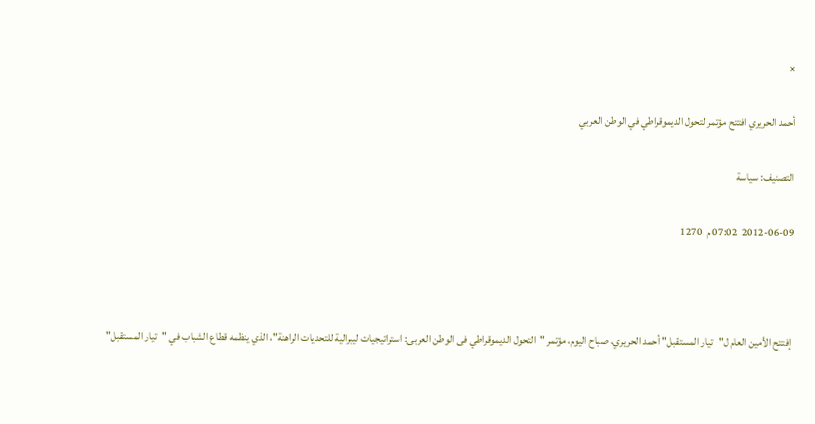×

أحمد الحريري افتتح مؤتمر لتحول الديموقراطي في الوطن العربي

التصنيف: سياسة

2012-06-09  07:02 م  1270



 إفتتح الأمين العام ل"تيار المستقبل" أحمد الحريري، صباح اليوم، مؤتمر "التحول الديموقراطي فى الوطن العربى: استراتيجيات ليبرالية للتحديات الراهنة"، الذي ينظمه قطاع الشباب في "تيار المستقبل"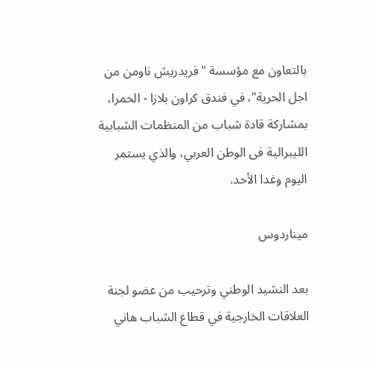بالتعاون مع مؤسسة "فريدريش ناومن من اجل الحرية"، في فندق كراون بلازا - الحمرا، بمشاركة قادة شباب من المنظمات الشبابية الليبرالية فى الوطن العربي، والذي يستمر اليوم وغدا الأحد.

ميناردوس

بعد النشيد الوطني وترحيب من عضو لجنة العلاقات الخارجية في قطاع الشباب هاني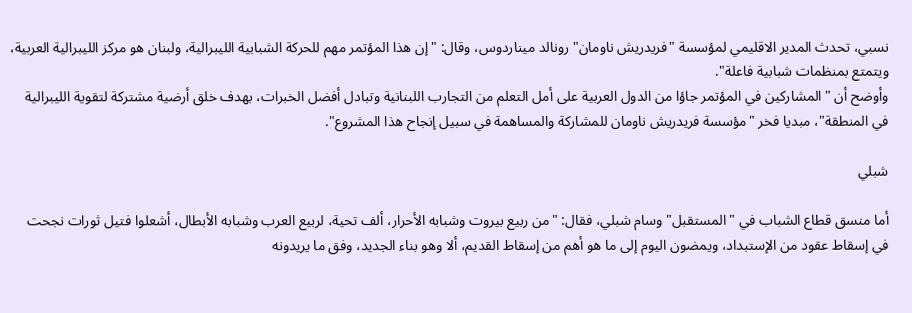نسبي، تحدث المدير الاقليمي لمؤسسة "فريدريش ناومان" رونالد ميناردوس، وقال: "إن هذا المؤتمر مهم للحركة الشبابية الليبرالية، ولبنان هو مركز الليبرالية العربية، ويتمتع بمنظمات شبابية فاعلة".
وأوضح أن "المشاركين في المؤتمر جاؤا من الدول العربية على أمل التعلم من التجارب اللبنانية وتبادل أفضل الخبرات، بهدف خلق أرضية مشتركة لتقوية الليبرالية في المنطقة"، مبديا فخر "مؤسسة فريدريش ناومان للمشاركة والمساهمة في سبيل إنجاح هذا المشروع".

شبلي

أما منسق قطاع الشباب في "المستقبل" وسام شبلي، فقال: "من ربيع بيروت وشبابه الأحرار، ألف تحية، لربيع العرب وشبابه الأبطال، أشعلوا فتيل ثورات نجحت في إسقاط عقود من الإستبداد، ويمضون اليوم إلى ما هو أهم من إسقاط القديم، ألا وهو بناء الجديد، وفق ما يريدونه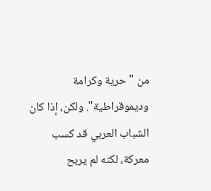من "حرية وكرامة وديموقراطية". ولكن، إذا كان الشباب العربي قد كسب معركة، لكنه لم يربح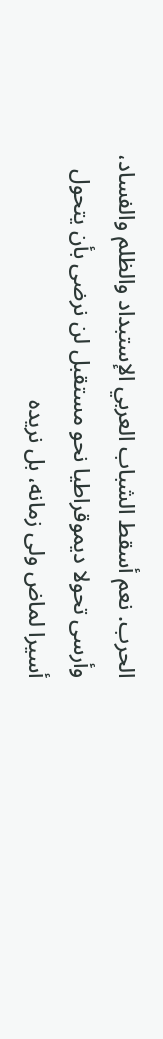الحرب. نعم أسقط الشباب العربي الإستبداد والظلم والفساد، وأرسى تحولا ديموقراطيا نحو مستقبل لن نرضى بأن يتحول أسيرا لماض ولى زمانه، بل نريده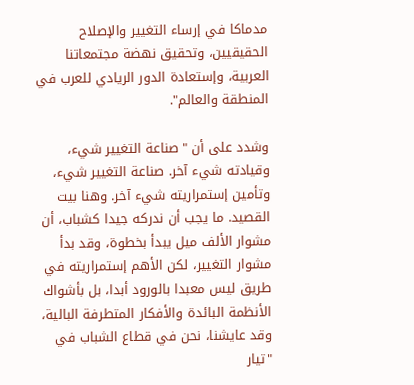مدماكا في إرساء التغيير والإصلاح الحقيقيين، وتحقيق نهضة مجتمعاتنا العربية، وإستعادة الدور الريادي للعرب في المنطقة والعالم".

وشدد على أن "صناعة التغيير شيء، وقيادته شيء آخر. صناعة التغيير شيء، وتأمين إستمراريته شيء آخر. وهنا بيت القصيد. ما يجب أن ندركه جيدا كشباب، أن مشوار الألف ميل يبدأ بخطوة، وقد بدأ مشوار التغيير، لكن الأهم إستمراريته في طريق ليس معبدا بالورود أبدا، بل بأشواك الأنظمة البائدة والأفكار المتطرفة البالية، وقد عايشنا، نحن في قطاع الشباب في "تيار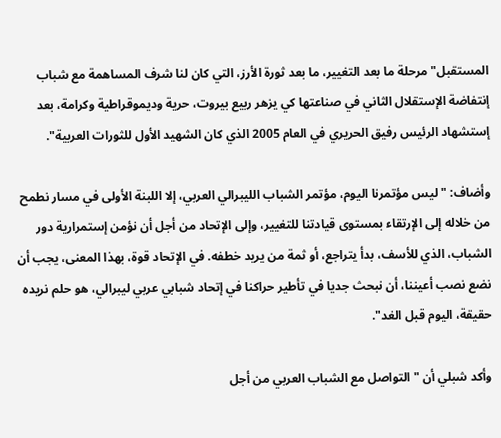المستقبل" مرحلة ما بعد التغيير، ما بعد ثورة الأرز، التي كان لنا شرف المساهمة مع شباب إنتفاضة الإستقلال الثاني في صناعتها كي يزهر ربيع بيروت، حرية وديموقراطية وكرامة، بعد إستشهاد الرئيس رفيق الحريري في العام 2005 الذي كان الشهيد الأول للثورات العربية".

وأضاف: "ليس مؤتمرنا اليوم، مؤتمر الشباب الليبرالي العربي، إلا اللبنة الأولى في مسار نطمح من خلاله إلى الإرتقاء بمستوى قيادتنا للتغيير، وإلى الإتحاد من أجل أن نؤمن إستمرارية دور الشباب، الذي للأسف، بدأ يتراجع، أو ثمة من يريد خطفه. في الإتحاد قوة، بهذا المعنى، يجب أن نضع نصب أعيننا، أن نبحث جديا في تأطير حراكنا في إتحاد شبابي عربي ليبرالي، هو حلم نريده حقيقة، اليوم قبل الغد".

وأكد شبلي أن "التواصل مع الشباب العربي من أجل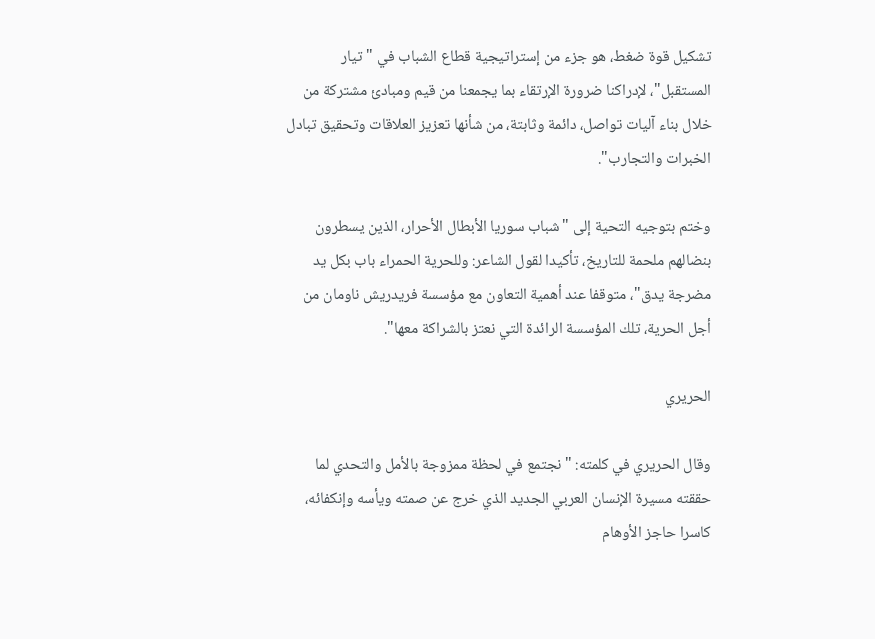تشكيل قوة ضغط، هو جزء من إستراتيجية قطاع الشباب في "تيار المستقبل"، لإدراكنا ضرورة الإرتقاء بما يجمعنا من قيم ومبادئ مشتركة من خلال بناء آليات تواصل، دائمة وثابتة، من شأنها تعزيز العلاقات وتحقيق تبادل الخبرات والتجارب".

وختم بتوجيه التحية إلى "شباب سوريا الأبطال الأحرار، الذين يسطرون بنضالهم ملحمة للتاريخ، تأكيدا لقول الشاعر: وللحرية الحمراء باب بكل يد مضرجة يدق"، متوقفا عند أهمية التعاون مع مؤسسة فريدريش ناومان من أجل الحرية، تلك المؤسسة الرائدة التي نعتز بالشراكة معها".

الحريري

وقال الحريري في كلمته: "نجتمع في لحظة ممزوجة بالأمل والتحدي لما حققته مسيرة الإنسان العربي الجديد الذي خرج عن صمته ويأسه وإنكفائه، كاسرا حاجز الأوهام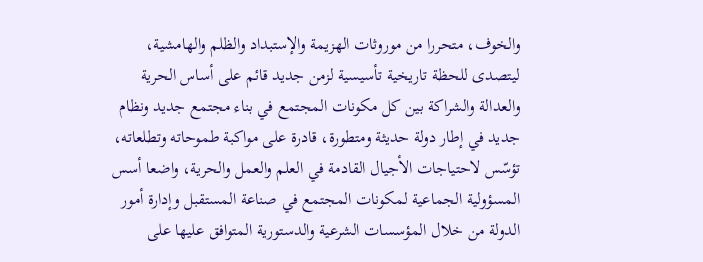والخوف، متحررا من موروثات الهزيمة والإستبداد والظلم والهامشية، ليتصدى للحظة تاريخية تأسيسية لزمن جديد قائم على أساس الحرية والعدالة والشراكة بين كل مكونات المجتمع في بناء مجتمع جديد ونظام جديد في إطار دولة حديثة ومتطورة، قادرة على مواكبة طموحاته وتطلعاته، تؤسّس لاحتياجات الأجيال القادمة في العلم والعمل والحرية، واضعا أسس المسؤولية الجماعية لمكونات المجتمع في صناعة المستقبل وإدارة أمور الدولة من خلال المؤسسات الشرعية والدستورية المتوافق عليها على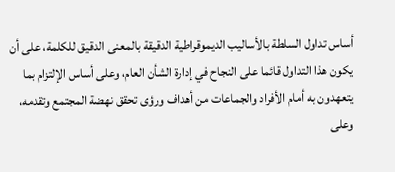أساس تداول السلطة بالأساليب الديموقراطية الدقيقة بالمعنى الدقيق للكلمة، على أن يكون هذا التداول قائما على النجاح في إدارة الشأن العام، وعلى أساس الإلتزام بما يتعهدون به أمام الأفراد والجماعات من أهداف ورؤى تحقق نهضة المجتمع وتقدمه، وعلى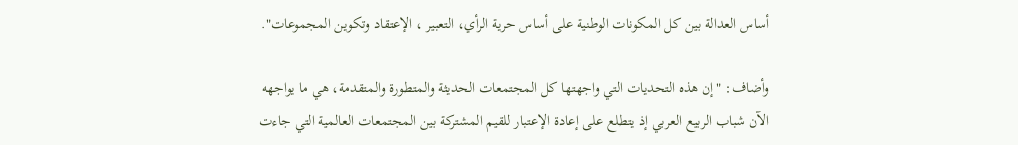أساس العدالة بين كل المكونات الوطنية على أساس حرية الرأي، التعبير ، الإعتقاد وتكوين المجموعات".

وأضاف: "إن هذه التحديات التي واجهتها كل المجتمعات الحديثة والمتطورة والمتقدمة، هي ما يواجهه الآن شباب الربيع العربي إذ يتطلع على إعادة الإعتبار للقيم المشتركة بين المجتمعات العالمية التي جاءت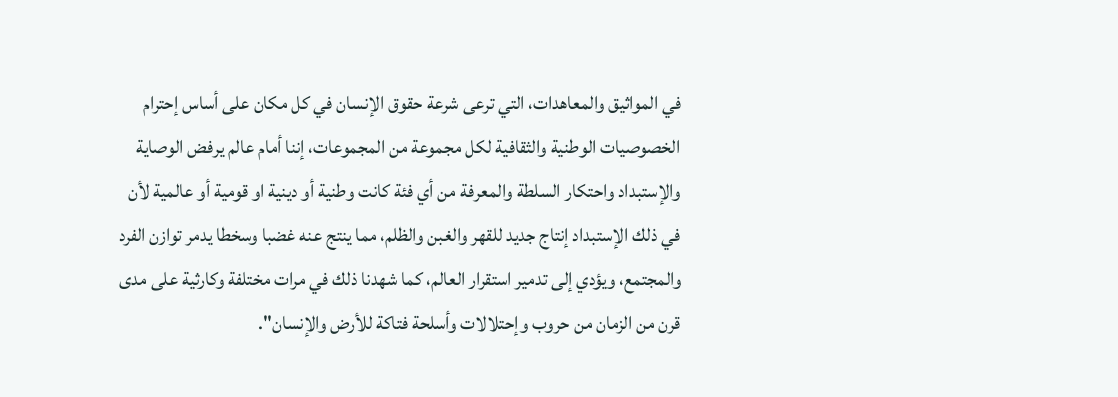في المواثيق والمعاهدات، التي ترعى شرعة حقوق الإنسان في كل مكان على أساس إحترام الخصوصيات الوطنية والثقافية لكل مجموعة من المجموعات، إننا أمام عالم يرفض الوصاية والإستبداد واحتكار السلطة والمعرفة من أي فئة كانت وطنية أو دينية او قومية أو عالمية لأن في ذلك الإستبداد إنتاج جديد للقهر والغبن والظلم، مما ينتج عنه غضبا وسخطا يدمر توازن الفرد والمجتمع، ويؤدي إلى تدمير استقرار العالم، كما شهدنا ذلك في مرات مختلفة وكارثية على مدى قرن من الزمان من حروب وإحتلالات وأسلحة فتاكة للأرض والإنسان".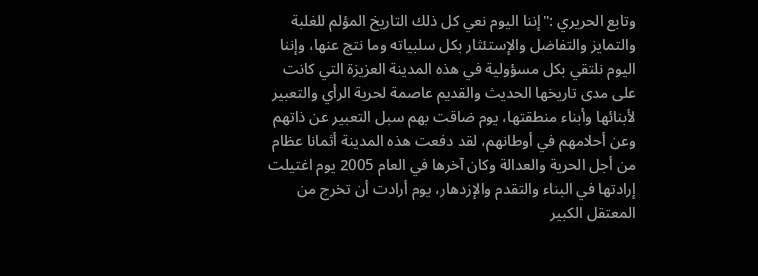وتابع الحريري :"إننا اليوم نعي كل ذلك التاريخ المؤلم للغلبة والتمايز والتفاضل والإستئثار بكل سلبياته وما نتج عنها، وإننا اليوم نلتقي بكل مسؤولية في هذه المدينة العزيزة التي كانت على مدى تاريخها الحديث والقديم عاصمة لحرية الرأي والتعبير لأبنائها وأبناء منطقتها، يوم ضاقت بهم سبل التعبير عن ذاتهم وعن أحلامهم في أوطانهم، لقد دفعت هذه المدينة أثمانا عظام من أجل الحرية والعدالة وكان آخرها في العام 2005 يوم اغتيلت إرادتها في البناء والتقدم والإزدهار، يوم أرادت أن تخرج من المعتقل الكبير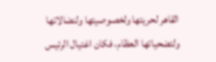القاهر لحريتها ولخصوصيتها ولنضالاتها ولتضحياتها العظام، فكان اغتيال الرئيس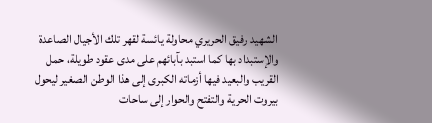الشهيد رفيق الحريري محاولة يائسة لقهر تلك الأجيال الصاعدة والإستبداد بها كما استبد بآبائهم على مدى عقود طويلة، حمل القريب والبعيد فيها أزماته الكبرى إلى هذا الوطن الصغير ليحول بيروت الحرية والتفتح والحوار إلى ساحات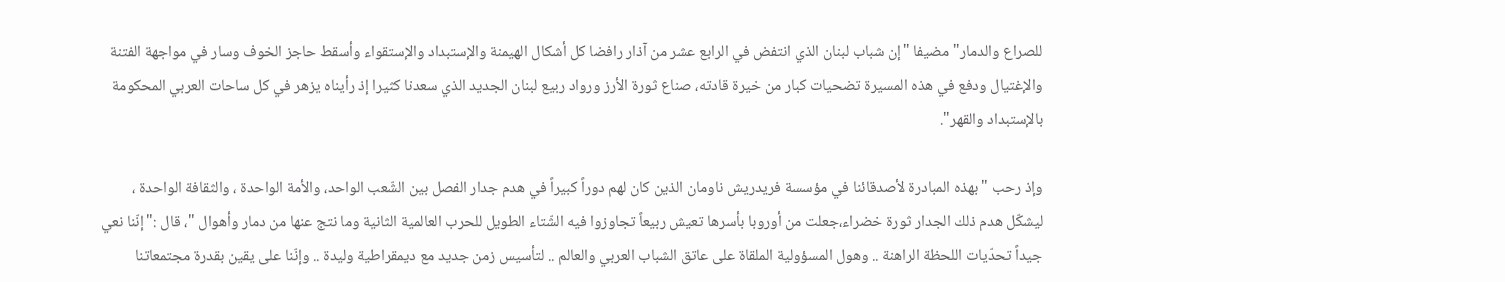للصراع والدمار" مضيفا "إن شباب لبنان الذي انتفض في الرابع عشر من آذار رافضا كل أشكال الهيمنة والإستبداد والإستقواء وأسقط حاجز الخوف وسار في مواجهة الفتنة والإغتيال ودفع في هذه المسيرة تضحيات كبار من خيرة قادته، صناع ثورة الأرز ورواد ربيع لبنان الجديد الذي سعدنا كثيرا إذ رأيناه يزهر في كل ساحات العربي المحكومة بالإستبداد والقهر".

وإذ رحب "بهذه المبادرة لأصدقائنا في مؤسسة فريدريش ناومان الذين كان لهم دوراً كبيراً في هدم جدار الفصل بين الشّعب الواحد، والأمة الواحدة ، والثقافة الواحدة ، ليشكّل هدم ذلك الجدار ثورة خضراء،جعلت من أوروبا بأسرها تعيش ربيعاً تجاوزوا فيه الشّتاء الطويل للحرب العالمية الثانية وما نتج عنها من دمار وأهوال "، قال :"إنّنا نعي جيداً تحدّيات اللحظة الراهنة .. وهول المسؤولية الملقاة على عاتق الشباب العربي والعالم .. لتأسيس زمن جديد مع ديمقراطية وليدة .. وإنّنا على يقين بقدرة مجتمعاتنا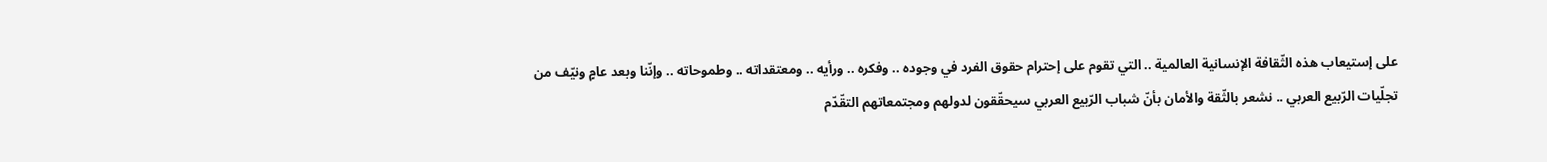على إستيعاب هذه الثّقافة الإنسانية العالمية .. التي تقوم على إحترام حقوق الفرد في وجوده .. وفكره .. ورأيه .. ومعتقداته .. وطموحاته .. وإنّنا وبعد عامٍ ونيّف من تجلّيات الرّبيع العربي .. نشعر بالثّقة والأمان بأنّ شباب الرّبيع العربي سيحقّقون لدولهم ومجتمعاتهم التقّدّم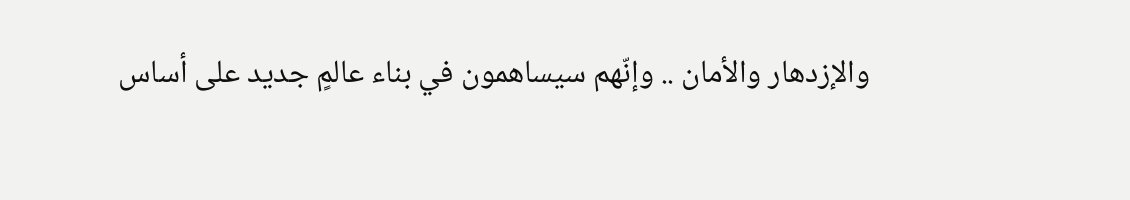والإزدهار والأمان .. وإنّهم سيساهمون في بناء عالمٍ جديد على أساس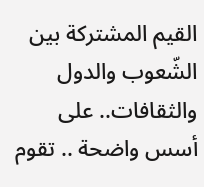القيم المشتركة بين الشّعوب والدول والثقافات.. على أسس واضحة .. تقوم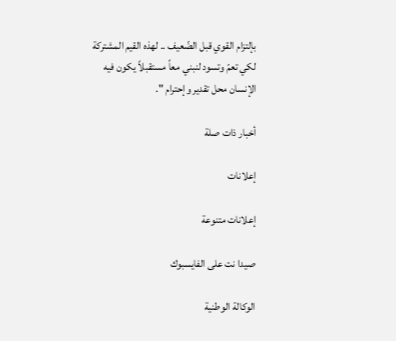بإلتزام القوي قبل الضّعيف .. لهذه القيم المشتركة لكي تعمّ وتسود لنبني معاً مستقبلاً يكون فيه الإنسان محل تقدير وإحترام ".

أخبار ذات صلة

إعلانات

إعلانات متنوعة

صيدا نت على الفايسبوك

الوكالة الوطنية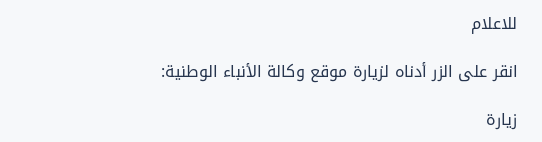للاعلام

انقر على الزر أدناه لزيارة موقع وكالة الأنباء الوطنية:

زيارة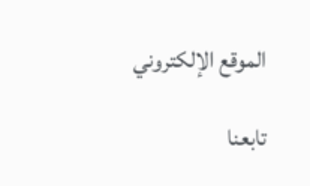الموقع الإلكتروني

تابعنا